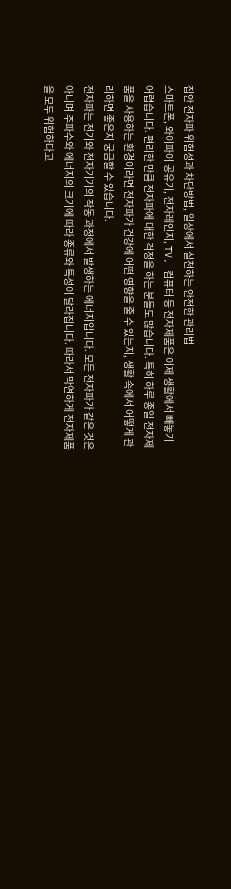집안 전자파 위험성과 차단방법, 일상에서 실천하는 안전한 관리법
스마트폰, 와이파이 공유기, 전자레인지, TV, 컴퓨터 등 전자제품은 이제 생활에서 빼놓기 어렵습니다. 편리한 만큼 전자파에 대한 걱정을 하는 분들도 많습니다. 특히 하루 종일 전자제품을 사용하는 환경이라면 전자파가 건강에 어떤 영향을 줄 수 있는지, 생활 속에서 어떻게 관리하면 좋은지 궁금할 수 있습니다.
전자파는 전기와 전자기기의 작동 과정에서 발생하는 에너지입니다. 모든 전자파가 같은 것은 아니며 주파수와 에너지의 크기에 따라 종류와 특성이 달라집니다. 따라서 막연하게 전자제품을 모두 위험하다고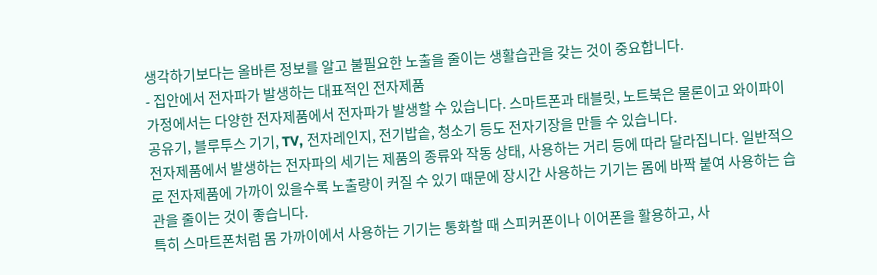생각하기보다는 올바른 정보를 알고 불필요한 노출을 줄이는 생활습관을 갖는 것이 중요합니다.
- 집안에서 전자파가 발생하는 대표적인 전자제품
가정에서는 다양한 전자제품에서 전자파가 발생할 수 있습니다. 스마트폰과 태블릿, 노트북은 물론이고 와이파이 공유기, 블루투스 기기, TV, 전자레인지, 전기밥솥, 청소기 등도 전자기장을 만들 수 있습니다.
전자제품에서 발생하는 전자파의 세기는 제품의 종류와 작동 상태, 사용하는 거리 등에 따라 달라집니다. 일반적으로 전자제품에 가까이 있을수록 노출량이 커질 수 있기 때문에 장시간 사용하는 기기는 몸에 바짝 붙여 사용하는 습관을 줄이는 것이 좋습니다.
특히 스마트폰처럼 몸 가까이에서 사용하는 기기는 통화할 때 스피커폰이나 이어폰을 활용하고, 사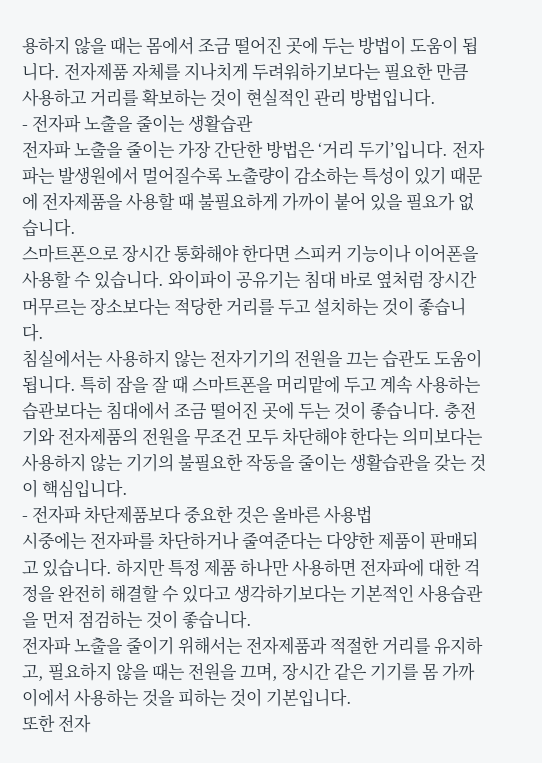용하지 않을 때는 몸에서 조금 떨어진 곳에 두는 방법이 도움이 됩니다. 전자제품 자체를 지나치게 두려워하기보다는 필요한 만큼 사용하고 거리를 확보하는 것이 현실적인 관리 방법입니다.
- 전자파 노출을 줄이는 생활습관
전자파 노출을 줄이는 가장 간단한 방법은 ‘거리 두기’입니다. 전자파는 발생원에서 멀어질수록 노출량이 감소하는 특성이 있기 때문에 전자제품을 사용할 때 불필요하게 가까이 붙어 있을 필요가 없습니다.
스마트폰으로 장시간 통화해야 한다면 스피커 기능이나 이어폰을 사용할 수 있습니다. 와이파이 공유기는 침대 바로 옆처럼 장시간 머무르는 장소보다는 적당한 거리를 두고 설치하는 것이 좋습니다.
침실에서는 사용하지 않는 전자기기의 전원을 끄는 습관도 도움이 됩니다. 특히 잠을 잘 때 스마트폰을 머리맡에 두고 계속 사용하는 습관보다는 침대에서 조금 떨어진 곳에 두는 것이 좋습니다. 충전기와 전자제품의 전원을 무조건 모두 차단해야 한다는 의미보다는 사용하지 않는 기기의 불필요한 작동을 줄이는 생활습관을 갖는 것이 핵심입니다.
- 전자파 차단제품보다 중요한 것은 올바른 사용법
시중에는 전자파를 차단하거나 줄여준다는 다양한 제품이 판매되고 있습니다. 하지만 특정 제품 하나만 사용하면 전자파에 대한 걱정을 완전히 해결할 수 있다고 생각하기보다는 기본적인 사용습관을 먼저 점검하는 것이 좋습니다.
전자파 노출을 줄이기 위해서는 전자제품과 적절한 거리를 유지하고, 필요하지 않을 때는 전원을 끄며, 장시간 같은 기기를 몸 가까이에서 사용하는 것을 피하는 것이 기본입니다.
또한 전자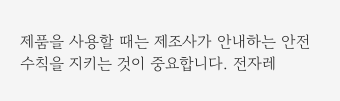제품을 사용할 때는 제조사가 안내하는 안전수칙을 지키는 것이 중요합니다. 전자레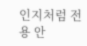인지처럼 전용 안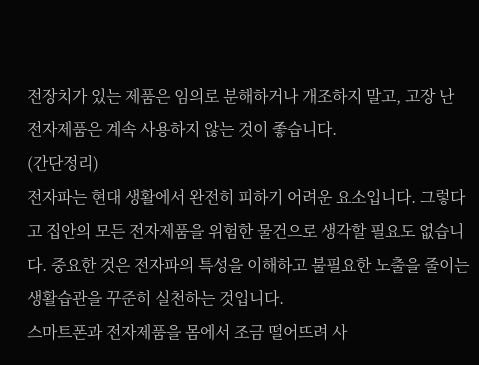전장치가 있는 제품은 임의로 분해하거나 개조하지 말고, 고장 난 전자제품은 계속 사용하지 않는 것이 좋습니다.
(간단정리)
전자파는 현대 생활에서 완전히 피하기 어려운 요소입니다. 그렇다고 집안의 모든 전자제품을 위험한 물건으로 생각할 필요도 없습니다. 중요한 것은 전자파의 특성을 이해하고 불필요한 노출을 줄이는 생활습관을 꾸준히 실천하는 것입니다.
스마트폰과 전자제품을 몸에서 조금 떨어뜨려 사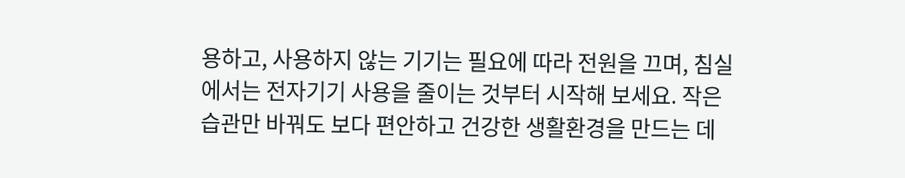용하고, 사용하지 않는 기기는 필요에 따라 전원을 끄며, 침실에서는 전자기기 사용을 줄이는 것부터 시작해 보세요. 작은 습관만 바꿔도 보다 편안하고 건강한 생활환경을 만드는 데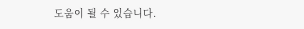도움이 될 수 있습니다.